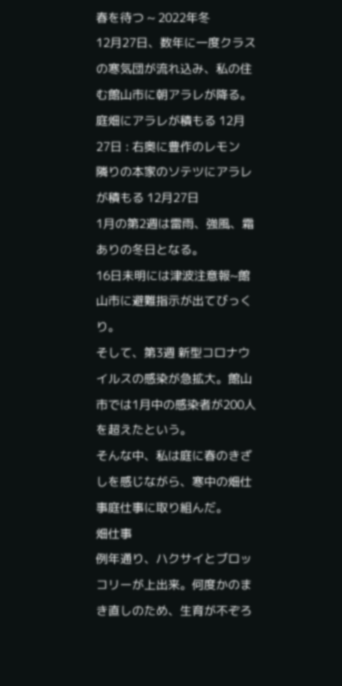春を待つ ~ 2022年冬
12月27日、数年に一度クラスの寒気団が流れ込み、私の住む館山市に朝アラレが降る。
庭畑にアラレが積もる 12月27日 : 右奥に豊作のレモン
隣りの本家のソテツにアラレが積もる 12月27日
1月の第2週は雷雨、強風、霜ありの冬日となる。
16日未明には津波注意報~館山市に避難指示が出てびっくり。
そして、第3週 新型コロナウイルスの感染が急拡大。館山市では1月中の感染者が200人を超えたという。
そんな中、私は庭に春のきざしを感じながら、寒中の畑仕事庭仕事に取り組んだ。
畑仕事
例年通り、ハクサイとブロッコリーが上出来。何度かのまき直しのため、生育が不ぞろ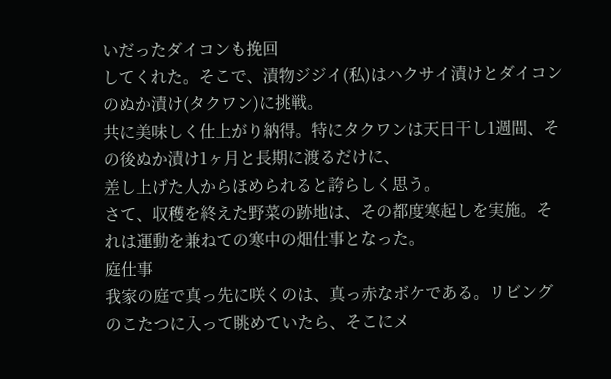いだったダイコンも挽回
してくれた。そこで、漬物ジジイ(私)はハクサイ漬けとダイコンのぬか漬け(タクワン)に挑戦。
共に美味しく仕上がり納得。特にタクワンは天日干し1週間、その後ぬか漬け1ヶ月と長期に渡るだけに、
差し上げた人からほめられると誇らしく思う。
さて、収穫を終えた野菜の跡地は、その都度寒起しを実施。それは運動を兼ねての寒中の畑仕事となった。
庭仕事
我家の庭で真っ先に咲くのは、真っ赤なボケである。リビングのこたつに入って眺めていたら、そこにメ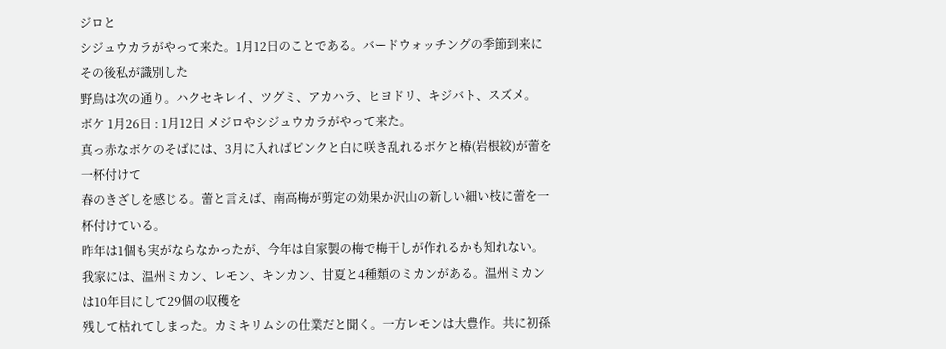ジロと
シジュウカラがやって来た。1月12日のことである。バードウォッチングの季節到来にその後私が識別した
野鳥は次の通り。ハクセキレイ、ツグミ、アカハラ、ヒヨドリ、キジバト、スズメ。
ボケ 1月26日 : 1月12日 メジロやシジュウカラがやって来た。
真っ赤なボケのそばには、3月に入ればピンクと白に咲き乱れるボケと椿(岩根絞)が蕾を一杯付けて
春のきざしを感じる。蕾と言えば、南高梅が剪定の効果か沢山の新しい細い枝に蕾を一杯付けている。
昨年は1個も実がならなかったが、今年は自家製の梅で梅干しが作れるかも知れない。
我家には、温州ミカン、レモン、キンカン、甘夏と4種類のミカンがある。温州ミカンは10年目にして29個の収穫を
残して枯れてしまった。カミキリムシの仕業だと聞く。一方レモンは大豊作。共に初孫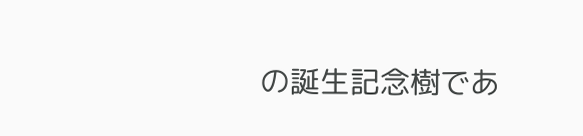の誕生記念樹であ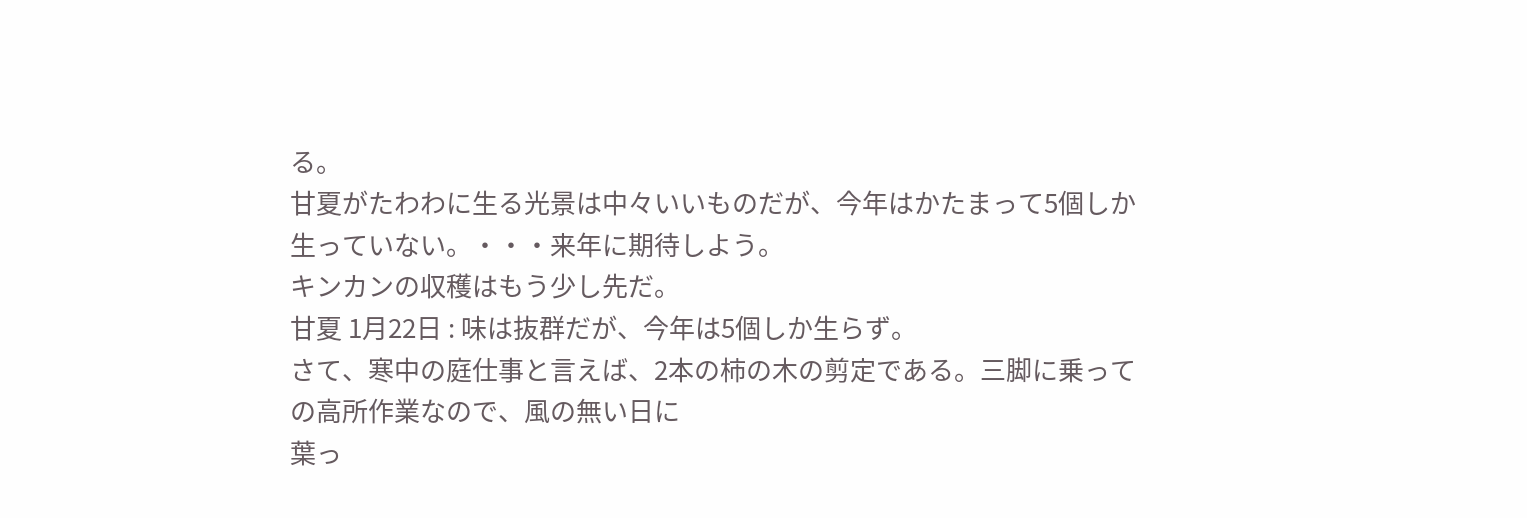る。
甘夏がたわわに生る光景は中々いいものだが、今年はかたまって5個しか生っていない。・・・来年に期待しよう。
キンカンの収穫はもう少し先だ。
甘夏 1月22日 : 味は抜群だが、今年は5個しか生らず。
さて、寒中の庭仕事と言えば、2本の柿の木の剪定である。三脚に乗っての高所作業なので、風の無い日に
葉っ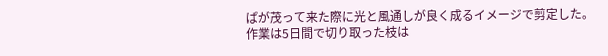ぱが茂って来た際に光と風通しが良く成るイメージで剪定した。
作業は5日間で切り取った枝は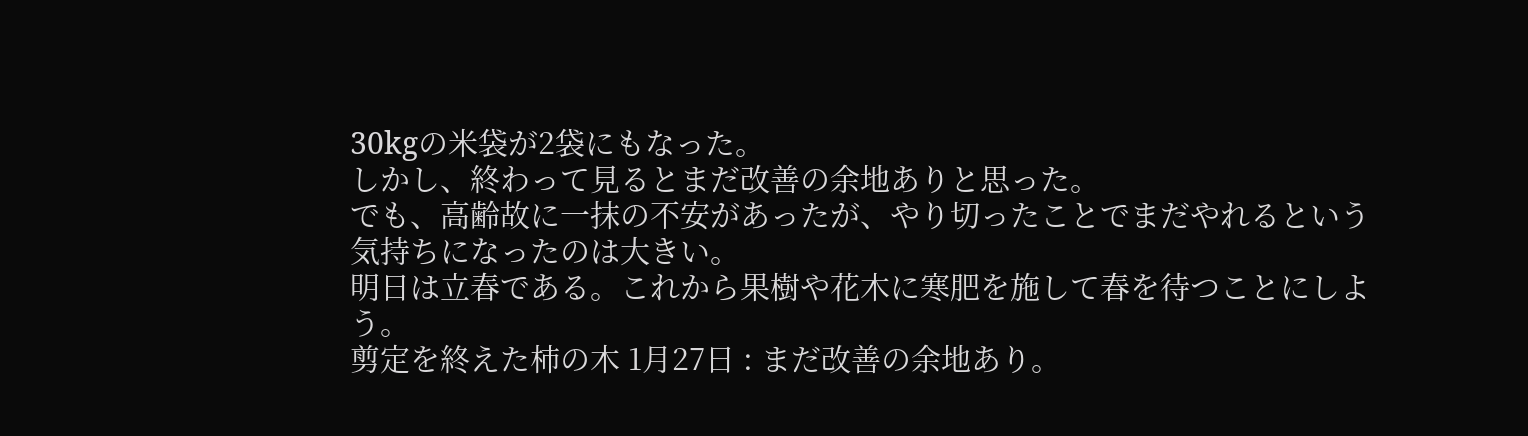30kgの米袋が2袋にもなった。
しかし、終わって見るとまだ改善の余地ありと思った。
でも、高齢故に一抹の不安があったが、やり切ったことでまだやれるという気持ちになったのは大きい。
明日は立春である。これから果樹や花木に寒肥を施して春を待つことにしよう。
剪定を終えた柿の木 1月27日 : まだ改善の余地あり。